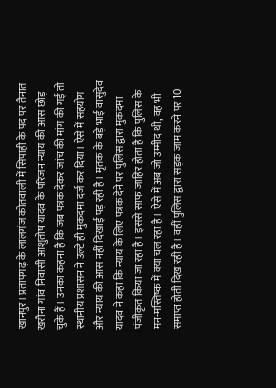खानपुर। प्रतापगढ़ के लालगंज कोतवाली में सिपाही के पद पर तैनात खरौना गांव निवासी आशुतोष यादव के परिजन न्याय की आस छोड़ चुके हैं। उनका कहना है कि जब पत्रक देकर जांच की मांग की गई तो स्थानीय प्रशासन ने उल्टे ही मुकदमा दर्ज कर दिया। ऐसे में सहयोग और न्याय की आस नहीं दिखाई पड़ रही है। मृतक के बड़े भाई वासुदेव यादव ने कहा कि न्याय के लिए पत्रक देने पर पुलिस द्वारा मुकदमा पंजीकृत किया जा रहा है। इससे साफ जाहिर होता है कि पुलिस के मन-मस्तिष्क में क्या चल रहा है। ऐसे में अब जो उम्मीद थी, वह भी समाप्त होती दिख रही है। वहीं पुलिस द्वारा सड़क जाम करने पर 10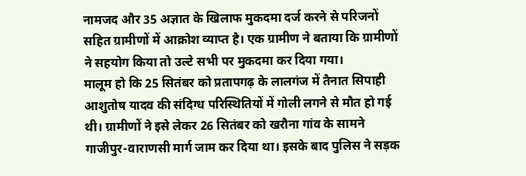नामजद और 35 अज्ञात के खिलाफ मुकदमा दर्ज करने से परिजनों सहित ग्रामीणों में आक्रोश व्याप्त है। एक ग्रामीण ने बताया कि ग्रामीणों ने सहयोग किया तो उल्टे सभी पर मुकदमा कर दिया गया।
मालूम हो कि 25 सितंबर को प्रतापगढ़ के लालगंज में तैनात सिपाही आशुतोष यादव की संदिग्ध परिस्थितियों में गोली लगने से मौत हो गई थी। ग्रामीणों ने इसे लेकर 26 सितंबर को खरौना गांव के सामने गाजीपुर-वाराणसी मार्ग जाम कर दिया था। इसके बाद पुलिस ने सड़क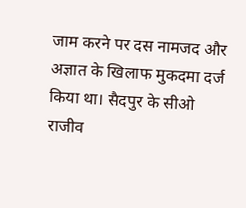जाम करने पर दस नामजद और अज्ञात के खिलाफ मुकदमा दर्ज किया था। सैदपुर के सीओ राजीव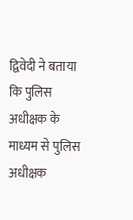द्विवेदी ने बताया कि पुलिस अधीक्षक के माध्यम से पुलिस अधीक्षक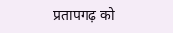प्रतापगढ़ को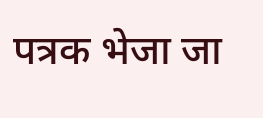पत्रक भेजा जा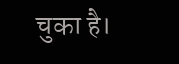चुका है।